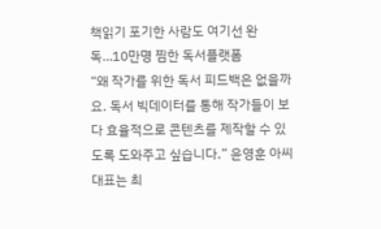책읽기 포기한 사람도 여기선 완독…10만명 찜한 독서플랫폼
“왜 작가를 위한 독서 피드백은 없을까요. 독서 빅데이터를 통해 작가들이 보다 효율적으로 콘텐츠를 제작할 수 있도록 도와주고 싶습니다.” 윤영훈 아씨 대표는 최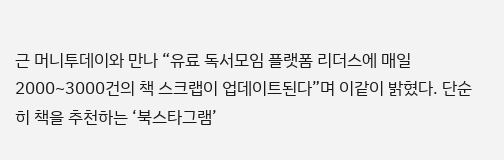근 머니투데이와 만나 “유료 독서모임 플랫폼 리더스에 매일 2000~3000건의 책 스크랩이 업데이트된다”며 이같이 밝혔다. 단순히 책을 추천하는 ‘북스타그램’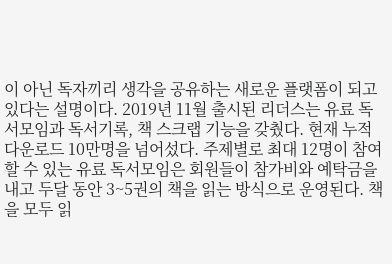이 아닌 독자끼리 생각을 공유하는 새로운 플랫폼이 되고 있다는 설명이다. 2019년 11월 출시된 리더스는 유료 독서모임과 독서기록, 책 스크랩 기능을 갖췄다. 현재 누적 다운로드 10만명을 넘어섰다. 주제별로 최대 12명이 참여할 수 있는 유료 독서모임은 회원들이 참가비와 예탁금을 내고 두달 동안 3~5권의 책을 읽는 방식으로 운영된다. 책을 모두 읽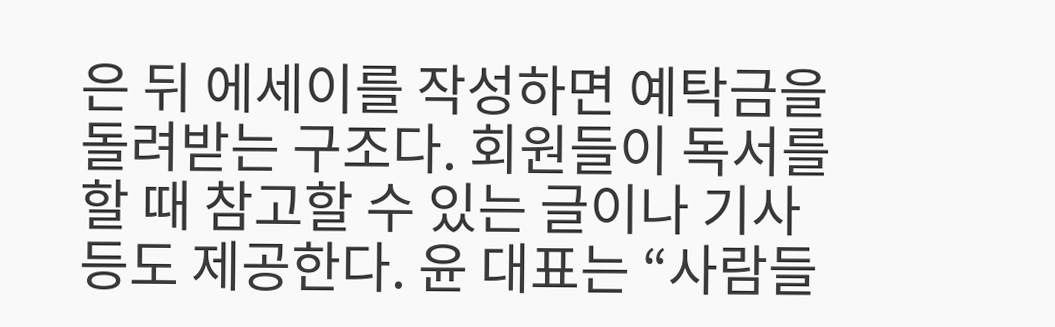은 뒤 에세이를 작성하면 예탁금을 돌려받는 구조다. 회원들이 독서를 할 때 참고할 수 있는 글이나 기사 등도 제공한다. 윤 대표는 “사람들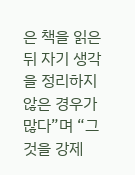은 책을 읽은 뒤 자기 생각을 정리하지 않은 경우가 많다”며 “그것을 강제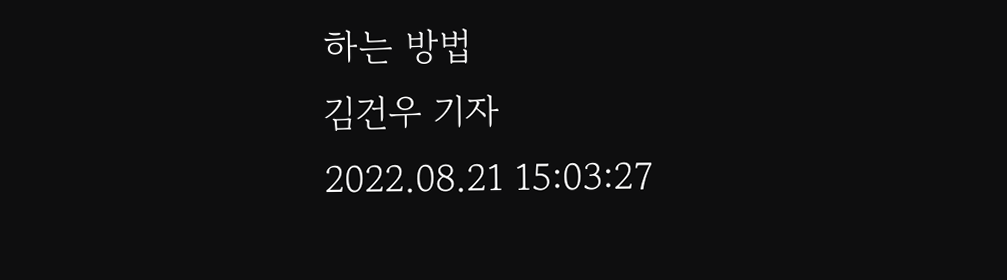하는 방법
김건우 기자
2022.08.21 15:03:27